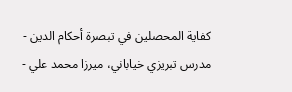كفاية المحصلين في تبصرة أحكام الدين - مدرس تبريزي خياباني، ميرزا محمد علي -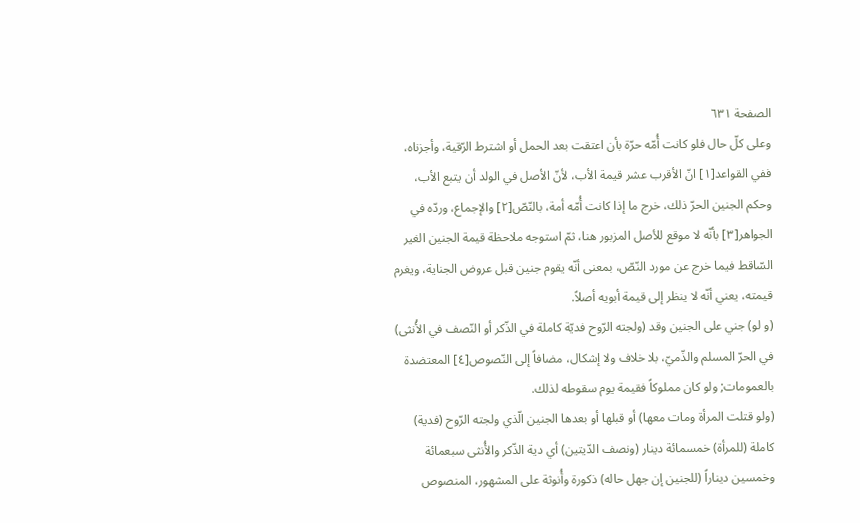الصفحة ٦٣١
وعلى كلّ حال فلو كانت أُمّه حرّة بأن اعتقت بعد الحمل أو اشترط الرّقية، وأجزناه، ففي القواعد[١] انّ الأقرب عشر قيمة الأب، لأنّ الأصل في الولد أن يتبع الأب، وحكم الجنين الحرّ ذلك، خرج ما إذا كانت أُمّه أمة، بالنّصّ[٢] والإجماع، وردّه في الجواهر[٣] بأنّه لا موقع للأصل المزبور هنا، ثمّ استوجه ملاحظة قيمة الجنين الغير السّاقط فيما خرج عن مورد النّصّ، بمعنى أنّه يقوم جنين قبل عروض الجناية، ويغرم قيمته، يعني أنّه لا ينظر إلى قيمة أبويه أصلاً.
(و لو) جني على الجنين وقد (ولجته الرّوح فديّة كاملة في الذّكر أو النّصف في الأُنثى) في الحرّ المسلم والذّميّ، بلا خلاف ولا إشكال، مضافاً إلى النّصوص[٤] المعتضدة بالعمومات; ولو كان مملوكاً فقيمة يوم سقوطه لذلك.
(ولو قتلت المرأة ومات معها) أو قبلها أو بعدها الجنين الّذي ولجته الرّوح (فدية) كاملة (للمرأة) خمسمائة دينار (ونصف الدّيتين) أي دية الذّكر والأُنثى سبعمائة وخمسين ديناراً (للجنين إن جهل حاله) ذكورة وأُنوثة على المشهور، المنصوص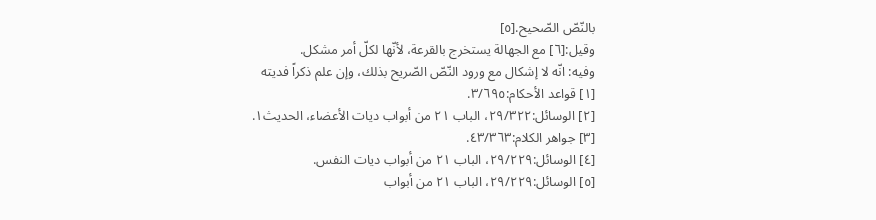بالنّصّ الصّحيح.[٥]
وقيل:[٦] مع الجهالة يستخرج بالقرعة، لأنّها لكلّ أمر مشكل.
وفيه: انّه لا إشكال مع ورود النّصّ الصّريح بذلك، وإن علم ذكراً فديته
[١] قواعد الأحكام:٣/٦٩٥.
[٢] الوسائل:٢٩/٣٢٢، الباب ٢١ من أبواب ديات الأعضاء، الحديث١.
[٣] جواهر الكلام:٤٣/٣٦٣.
[٤] الوسائل:٢٩/٢٢٩، الباب ٢١ من أبواب ديات النفس.
[٥] الوسائل:٢٩/٢٢٩، الباب ٢١ من أبواب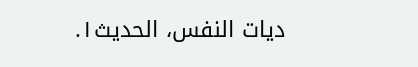ديات النفس، الحديث١.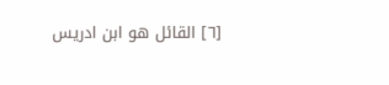[٦] القائل هو ابن ادريس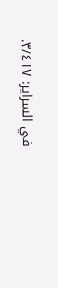في السراير: ٣/٤١٧.